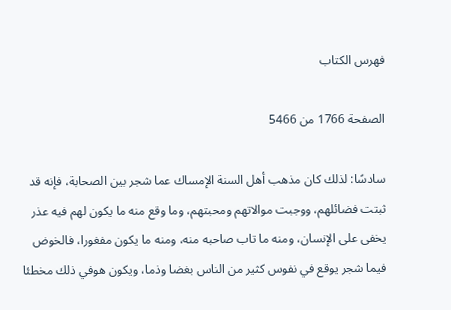فهرس الكتاب

الصفحة 1766 من 5466

سادسًا: لذلك كان مذهب أهل السنة الإمساك عما شجر بين الصحابة، فإنه قد ثبتت فضائلهم، ووجبت موالاتهم ومحبتهم، وما وقع منه ما يكون لهم فيه عذر يخفى على الإنسان، ومنه ما تاب صاحبه منه، ومنه ما يكون مفغورا، فالخوض فيما شجر يوقع في نفوس كثير من الناس بغضا وذما، ويكون هوفي ذلك مخطئا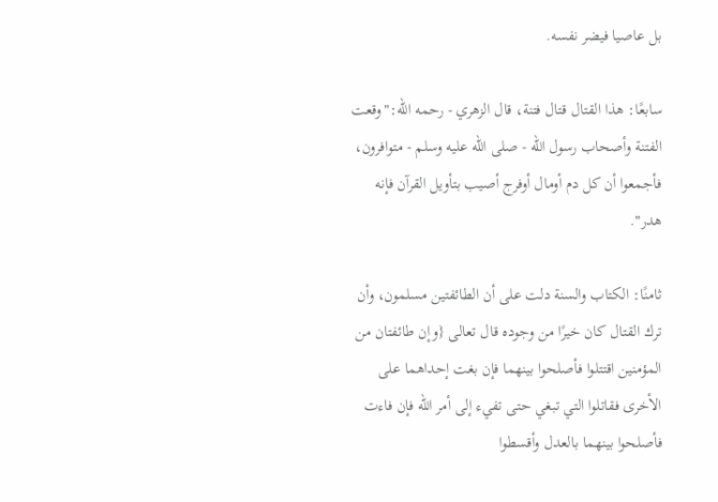بل عاصيا فيضر نفسه.

سابعًا: هذا القتال قتال فتنة، قال الزهري - رحمه الله:"وقعت الفتنة وأصحاب رسول الله - صلى الله عليه وسلم - متوافرون، فأجمعوا أن كل دم أومال أوفرج أصيب بتأويل القرآن فإنه هدر".

ثامنًا: الكتاب والسنة دلت على أن الطائفتين مسلمون، وأن ترك القتال كان خيرًا من وجوده قال تعالى {وإن طائفتان من المؤمنين اقتتلوا فأصلحوا بينهما فإن بغت إحداهما على الأخرى فقاتلوا التي تبغي حتى تفيء إلى أمر الله فإن فاءت فأصلحوا بينهما بالعدل وأقسطوا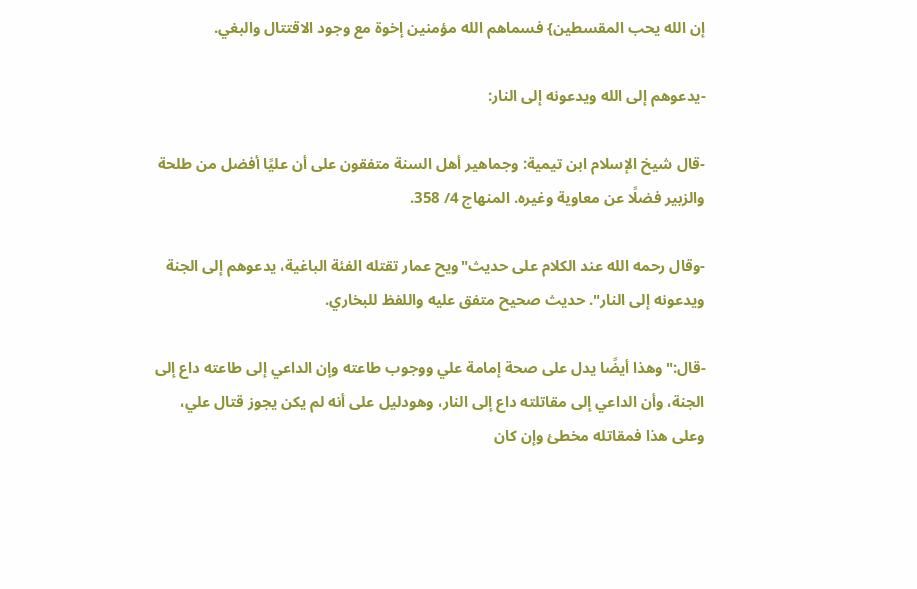إن الله يحب المقسطين} فسماهم الله مؤمنين إخوة مع وجود الاقتتال والبغي.

-يدعوهم إلى الله ويدعونه إلى النار:

-قال شيخ الإسلام ابن تيمية: وجماهير أهل السنة متفقون على أن عليًا أفضل من طلحة والزبير فضلًا عن معاوية وغيره. المنهاج 4/ 358.

-وقال رحمه الله عند الكلام على حديث"ويح عمار تقتله الفئة الباغية، يدعوهم إلى الجنة ويدعونه إلى النار". حديث صحيح متفق عليه واللفظ للبخاري.

-قال:"وهذا أيضًا يدل على صحة إمامة علي ووجوب طاعته وإن الداعي إلى طاعته داع إلى الجنة، وأن الداعي إلى مقاتلته داع إلى النار، وهودليل على أنه لم يكن يجوز قتال علي، وعلى هذا فمقاتله مخطئ وإن كان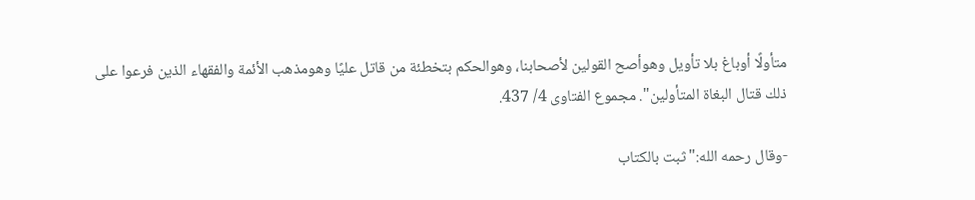متأولًا أوباغ بلا تأويل وهوأصح القولين لأصحابنا، وهوالحكم بتخطئة من قاتل عليًا وهومذهب الأئمة والفقهاء الذين فرعوا على ذلك قتال البغاة المتأولين". مجموع الفتاوى 4/ 437.

-وقال رحمه الله:"ثبت بالكتاب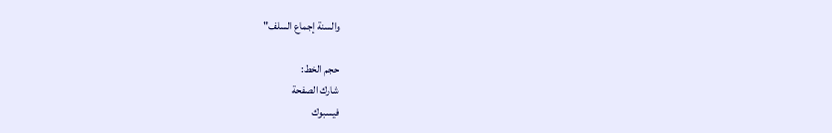والسنة إجماع السلف"

حجم الخط:
شارك الصفحة
فيسبوك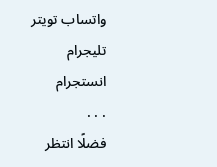واتساب تويتر تليجرام انستجرام
. . .
فضلًا انتظر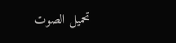تحميل الصوت